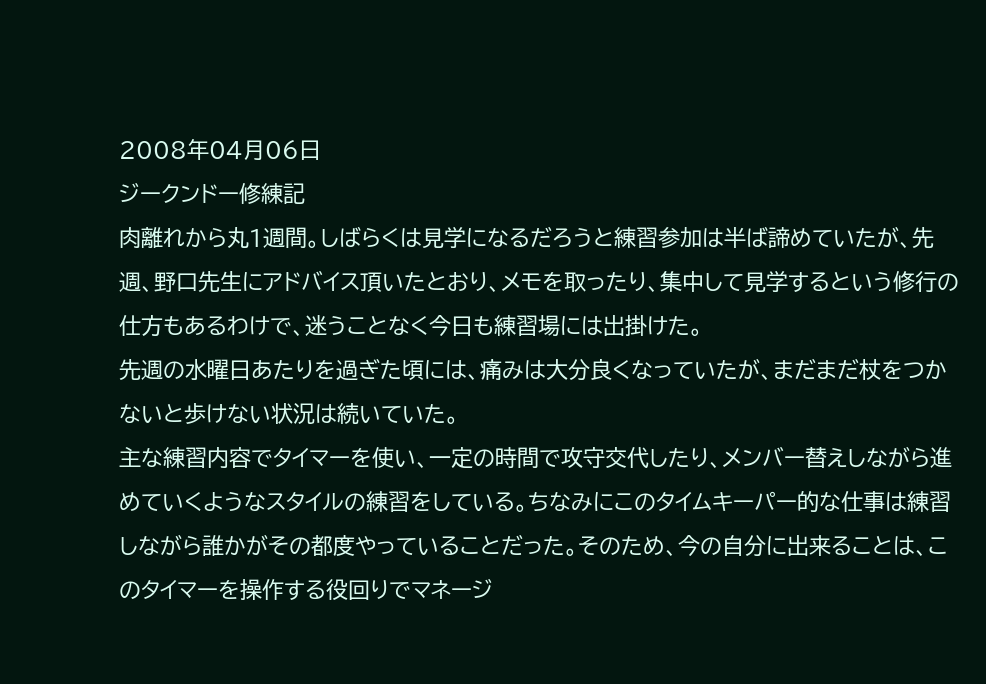2008年04月06日
ジークンドー修練記
肉離れから丸1週間。しばらくは見学になるだろうと練習参加は半ば諦めていたが、先週、野口先生にアドバイス頂いたとおり、メモを取ったり、集中して見学するという修行の仕方もあるわけで、迷うことなく今日も練習場には出掛けた。
先週の水曜日あたりを過ぎた頃には、痛みは大分良くなっていたが、まだまだ杖をつかないと歩けない状況は続いていた。
主な練習内容でタイマーを使い、一定の時間で攻守交代したり、メンバー替えしながら進めていくようなスタイルの練習をしている。ちなみにこのタイムキーパー的な仕事は練習しながら誰かがその都度やっていることだった。そのため、今の自分に出来ることは、このタイマーを操作する役回りでマネージ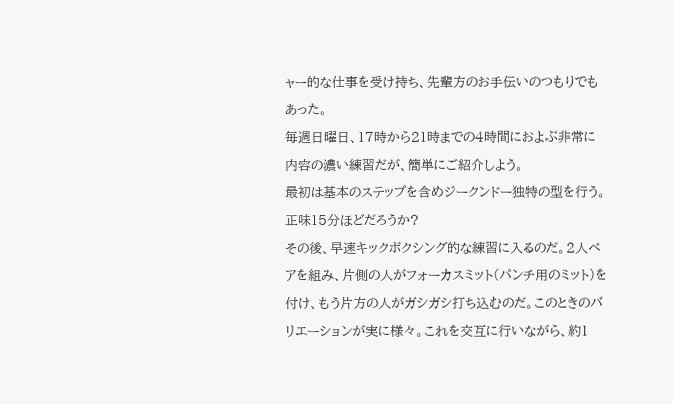ャー的な仕事を受け持ち、先輩方のお手伝いのつもりでもあった。
毎週日曜日、17時から21時までの4時間におよぶ非常に内容の濃い練習だが、簡単にご紹介しよう。
最初は基本のステップを含めジークンドー独特の型を行う。正味15分ほどだろうか?
その後、早速キックボクシング的な練習に入るのだ。2人ペアを組み、片側の人がフォーカスミット(パンチ用のミット)を付け、もう片方の人がガシガシ打ち込むのだ。このときのバリエーションが実に様々。これを交互に行いながら、約1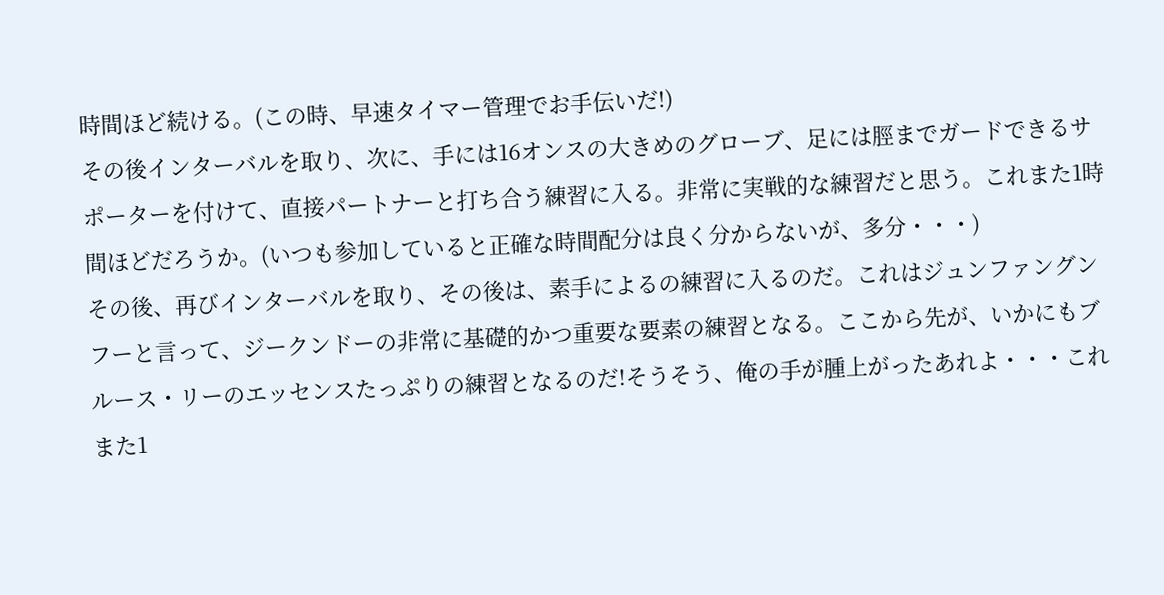時間ほど続ける。(この時、早速タイマー管理でお手伝いだ!)
その後インターバルを取り、次に、手には16オンスの大きめのグローブ、足には脛までガードできるサポーターを付けて、直接パートナーと打ち合う練習に入る。非常に実戦的な練習だと思う。これまた1時間ほどだろうか。(いつも参加していると正確な時間配分は良く分からないが、多分・・・)
その後、再びインターバルを取り、その後は、素手によるの練習に入るのだ。これはジュンファングンフーと言って、ジークンドーの非常に基礎的かつ重要な要素の練習となる。ここから先が、いかにもブルース・リーのエッセンスたっぷりの練習となるのだ!そうそう、俺の手が腫上がったあれよ・・・これまた1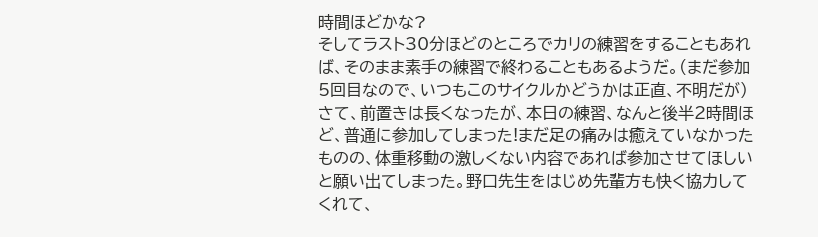時間ほどかな?
そしてラスト30分ほどのところでカリの練習をすることもあれば、そのまま素手の練習で終わることもあるようだ。(まだ参加5回目なので、いつもこのサイクルかどうかは正直、不明だが)
さて、前置きは長くなったが、本日の練習、なんと後半2時間ほど、普通に参加してしまった!まだ足の痛みは癒えていなかったものの、体重移動の激しくない内容であれば参加させてほしいと願い出てしまった。野口先生をはじめ先輩方も快く協力してくれて、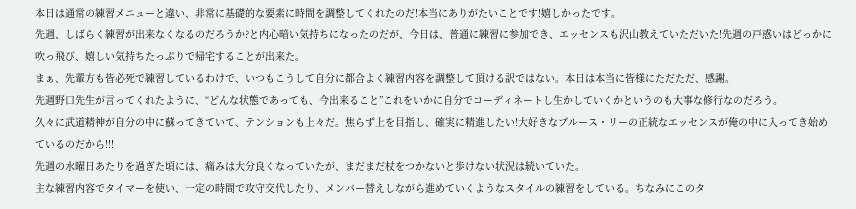本日は通常の練習メニューと違い、非常に基礎的な要素に時間を調整してくれたのだ!本当にありがたいことです!嬉しかったです。
先週、しばらく練習が出来なくなるのだろうか?と内心暗い気持ちになったのだが、今日は、普通に練習に参加でき、エッセンスも沢山教えていただいた!先週の戸惑いはどっかに吹っ飛び、嬉しい気持ちたっぷりで帰宅することが出来た。
まぁ、先輩方も皆必死で練習しているわけで、いつもこうして自分に都合よく練習内容を調整して頂ける訳ではない。本日は本当に皆様にただただ、感謝。
先週野口先生が言ってくれたように、“どんな状態であっても、今出来ること”これをいかに自分でコーディネートし生かしていくかというのも大事な修行なのだろう。
久々に武道精神が自分の中に蘇ってきていて、テンションも上々だ。焦らず上を目指し、確実に精進したい!大好きなブルース・リーの正統なエッセンスが俺の中に入ってき始めているのだから!!!
先週の水曜日あたりを過ぎた頃には、痛みは大分良くなっていたが、まだまだ杖をつかないと歩けない状況は続いていた。
主な練習内容でタイマーを使い、一定の時間で攻守交代したり、メンバー替えしながら進めていくようなスタイルの練習をしている。ちなみにこのタ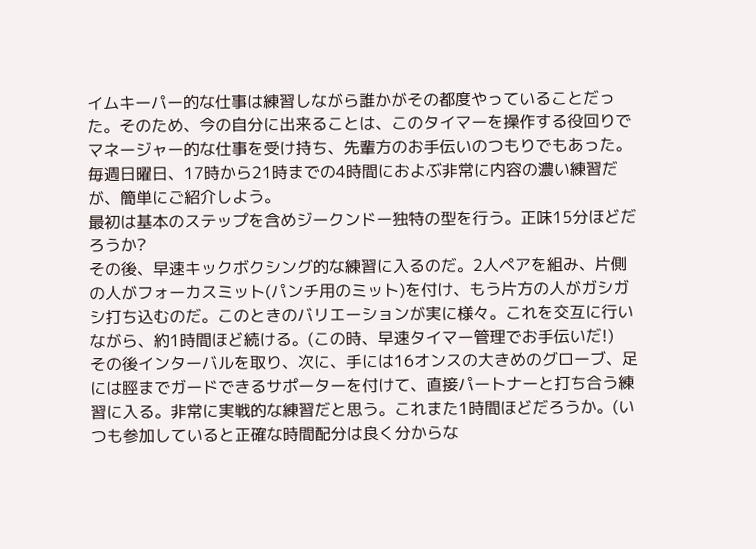イムキーパー的な仕事は練習しながら誰かがその都度やっていることだった。そのため、今の自分に出来ることは、このタイマーを操作する役回りでマネージャー的な仕事を受け持ち、先輩方のお手伝いのつもりでもあった。
毎週日曜日、17時から21時までの4時間におよぶ非常に内容の濃い練習だが、簡単にご紹介しよう。
最初は基本のステップを含めジークンドー独特の型を行う。正味15分ほどだろうか?
その後、早速キックボクシング的な練習に入るのだ。2人ペアを組み、片側の人がフォーカスミット(パンチ用のミット)を付け、もう片方の人がガシガシ打ち込むのだ。このときのバリエーションが実に様々。これを交互に行いながら、約1時間ほど続ける。(この時、早速タイマー管理でお手伝いだ!)
その後インターバルを取り、次に、手には16オンスの大きめのグローブ、足には脛までガードできるサポーターを付けて、直接パートナーと打ち合う練習に入る。非常に実戦的な練習だと思う。これまた1時間ほどだろうか。(いつも参加していると正確な時間配分は良く分からな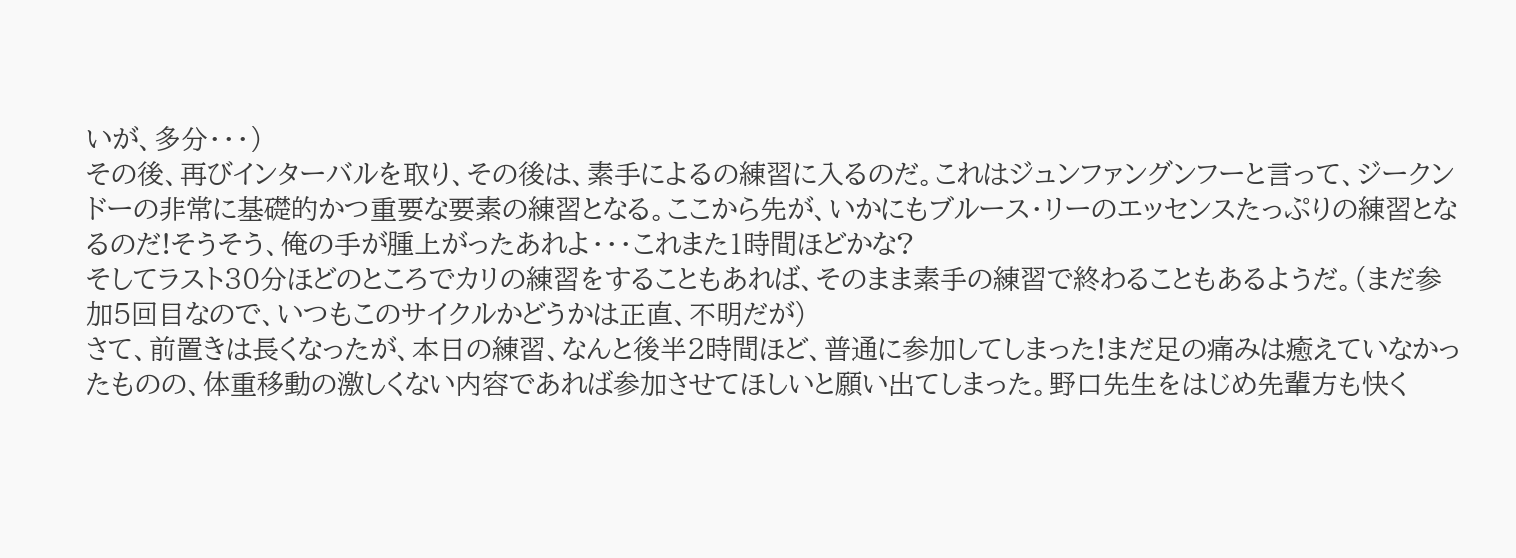いが、多分・・・)
その後、再びインターバルを取り、その後は、素手によるの練習に入るのだ。これはジュンファングンフーと言って、ジークンドーの非常に基礎的かつ重要な要素の練習となる。ここから先が、いかにもブルース・リーのエッセンスたっぷりの練習となるのだ!そうそう、俺の手が腫上がったあれよ・・・これまた1時間ほどかな?
そしてラスト30分ほどのところでカリの練習をすることもあれば、そのまま素手の練習で終わることもあるようだ。(まだ参加5回目なので、いつもこのサイクルかどうかは正直、不明だが)
さて、前置きは長くなったが、本日の練習、なんと後半2時間ほど、普通に参加してしまった!まだ足の痛みは癒えていなかったものの、体重移動の激しくない内容であれば参加させてほしいと願い出てしまった。野口先生をはじめ先輩方も快く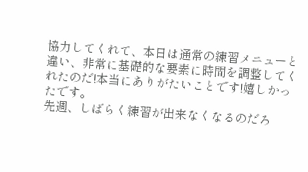協力してくれて、本日は通常の練習メニューと違い、非常に基礎的な要素に時間を調整してくれたのだ!本当にありがたいことです!嬉しかったです。
先週、しばらく練習が出来なくなるのだろ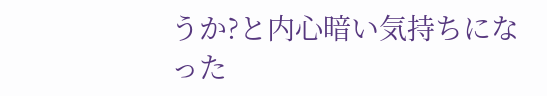うか?と内心暗い気持ちになった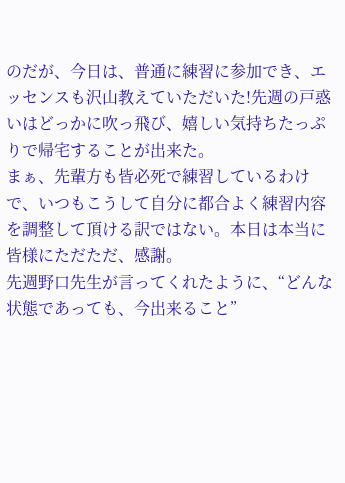のだが、今日は、普通に練習に参加でき、エッセンスも沢山教えていただいた!先週の戸惑いはどっかに吹っ飛び、嬉しい気持ちたっぷりで帰宅することが出来た。
まぁ、先輩方も皆必死で練習しているわけで、いつもこうして自分に都合よく練習内容を調整して頂ける訳ではない。本日は本当に皆様にただただ、感謝。
先週野口先生が言ってくれたように、“どんな状態であっても、今出来ること”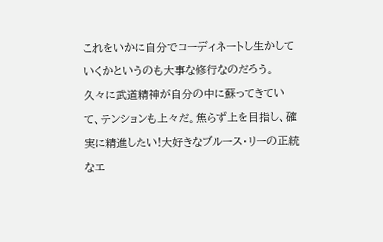これをいかに自分でコーディネートし生かしていくかというのも大事な修行なのだろう。
久々に武道精神が自分の中に蘇ってきていて、テンションも上々だ。焦らず上を目指し、確実に精進したい!大好きなブルース・リーの正統なエ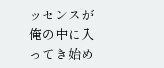ッセンスが俺の中に入ってき始め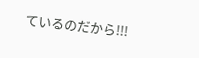ているのだから!!!